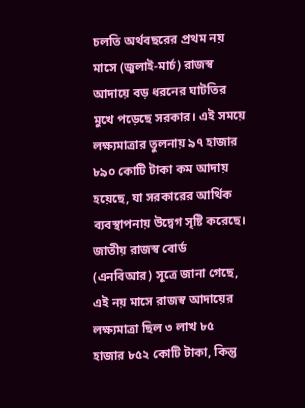চলতি অর্থবছরের প্রথম নয় মাসে (জুলাই-মার্চ) রাজস্ব আদায়ে বড় ধরনের ঘাটতির মুখে পড়েছে সরকার। এই সময়ে লক্ষ্যমাত্রার তুলনায় ৯৭ হাজার ৮৯০ কোটি টাকা কম আদায় হয়েছে, যা সরকারের আর্থিক ব্যবস্থাপনায় উদ্বেগ সৃষ্টি করেছে।
জাতীয় রাজস্ব বোর্ড (এনবিআর) সূত্রে জানা গেছে, এই নয় মাসে রাজস্ব আদায়ের লক্ষ্যমাত্রা ছিল ৩ লাখ ৮৫ হাজার ৮৫২ কোটি টাকা, কিন্তু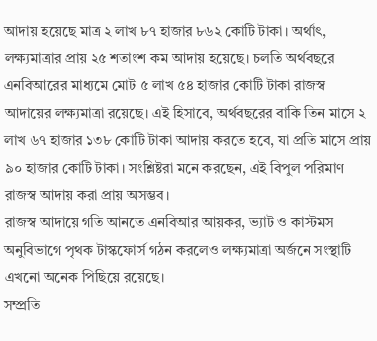আদায় হয়েছে মাত্র ২ লাখ ৮৭ হাজার ৮৬২ কোটি টাকা। অর্থাৎ, লক্ষ্যমাত্রার প্রায় ২৫ শতাংশ কম আদায় হয়েছে। চলতি অর্থবছরে এনবিআরের মাধ্যমে মোট ৫ লাখ ৫৪ হাজার কোটি টাকা রাজস্ব আদায়ের লক্ষ্যমাত্রা রয়েছে। এই হিসাবে, অর্থবছরের বাকি তিন মাসে ২ লাখ ৬৭ হাজার ১৩৮ কোটি টাকা আদায় করতে হবে, যা প্রতি মাসে প্রায় ৯০ হাজার কোটি টাকা। সংশ্লিষ্টরা মনে করছেন, এই বিপুল পরিমাণ রাজস্ব আদায় করা প্রায় অসম্ভব।
রাজস্ব আদায়ে গতি আনতে এনবিআর আয়কর, ভ্যাট ও কাস্টমস অনুবিভাগে পৃথক টাস্কফোর্স গঠন করলেও লক্ষ্যমাত্রা অর্জনে সংস্থাটি এখনো অনেক পিছিয়ে রয়েছে।
সম্প্রতি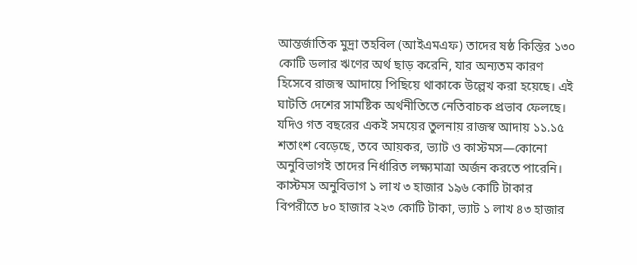আন্তর্জাতিক মুদ্রা তহবিল (আইএমএফ) তাদের ষষ্ঠ কিস্তির ১৩০ কোটি ডলার ঋণের অর্থ ছাড় করেনি, যার অন্যতম কারণ হিসেবে রাজস্ব আদায়ে পিছিয়ে থাকাকে উল্লেখ করা হয়েছে। এই ঘাটতি দেশের সামষ্টিক অর্থনীতিতে নেতিবাচক প্রভাব ফেলছে।
যদিও গত বছরের একই সময়ের তুলনায় রাজস্ব আদায় ১১.১৫ শতাংশ বেড়েছে, তবে আয়কর, ভ্যাট ও কাস্টমস—কোনো অনুবিভাগই তাদের নির্ধারিত লক্ষ্যমাত্রা অর্জন করতে পারেনি। কাস্টমস অনুবিভাগ ১ লাখ ৩ হাজার ১৯৬ কোটি টাকার বিপরীতে ৮০ হাজার ২২৩ কোটি টাকা, ভ্যাট ১ লাখ ৪৩ হাজার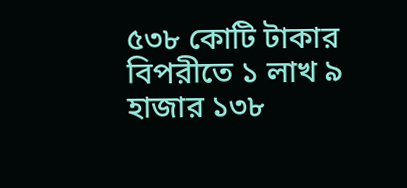৫৩৮ কোটি টাকার বিপরীতে ১ লাখ ৯ হাজার ১৩৮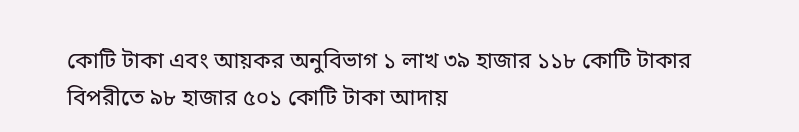কোটি টাকা এবং আয়কর অনুবিভাগ ১ লাখ ৩৯ হাজার ১১৮ কোটি টাকার বিপরীতে ৯৮ হাজার ৫০১ কোটি টাকা আদায়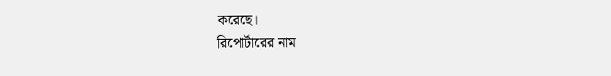করেছে।
রিপোর্টারের নাম